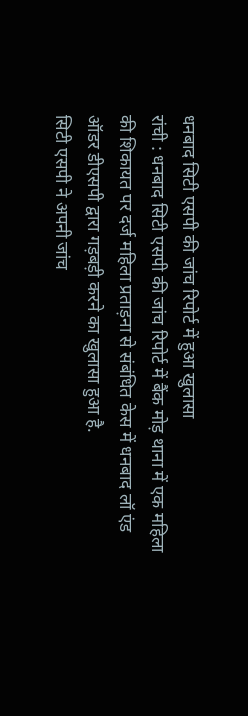धनबाद सिटी एसपी की जांच रिपोर्ट में हुआ खुलासा
रांची : धनबाद सिटी एसपी की जांच रिपोर्ट में बैंक मोड़ थाना में एक महिला की शिकायत पर दर्ज महिला प्रताड़ना से संबंधित केस में धनबाद लॉ एंड ऑडर डीएसपी द्वारा गड़बड़ी करने का खुलासा हुआ है.
सिटी एसपी ने अपनी जांच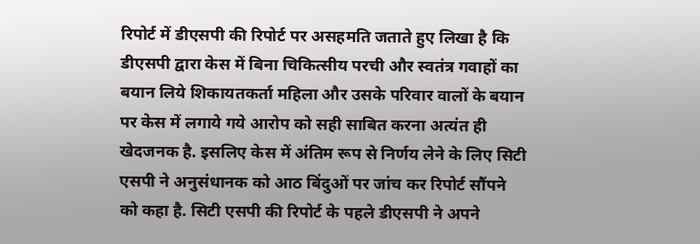रिपोर्ट में डीएसपी की रिपोर्ट पर असहमति जताते हुए लिखा है कि डीएसपी द्वारा केस में बिना चिकित्सीय परची और स्वतंत्र गवाहों का बयान लिये शिकायतकर्ता महिला और उसके परिवार वालों के बयान पर केस में लगाये गये आरोप को सही साबित करना अत्यंत ही खेदजनक है. इसलिए केस में अंतिम रूप से निर्णय लेने के लिए सिटी एसपी ने अनुसंधानक को आठ बिंदुओं पर जांच कर रिपोर्ट सौंपने को कहा है. सिटी एसपी की रिपोर्ट के पहले डीएसपी ने अपने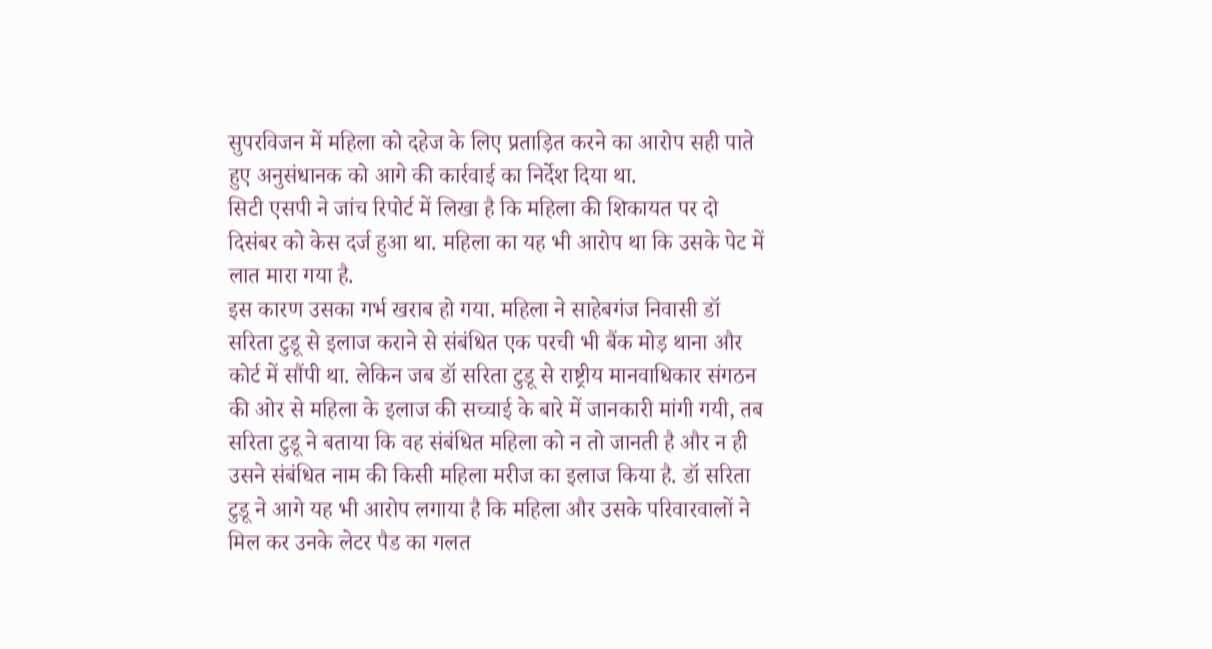सुपरविजन में महिला को दहेज के लिए प्रताड़ित करने का आरोप सही पाते हुए अनुसंधानक को आगे की कार्रवाई का निर्देश दिया था.
सिटी एसपी ने जांच रिपोर्ट में लिखा है कि महिला की शिकायत पर दो दिसंबर को केस दर्ज हुआ था. महिला का यह भी आरोप था कि उसके पेट में लात मारा गया है.
इस कारण उसका गर्भ खराब हो गया. महिला ने साहेबगंज निवासी डॉ सरिता टुडू से इलाज कराने से संबंधित एक परची भी बैंक मोड़ थाना और कोर्ट में सौंपी था. लेकिन जब डॉ सरिता टुडू से राष्ट्रीय मानवाधिकार संगठन की ओर से महिला के इलाज की सच्चाई के बारे में जानकारी मांगी गयी, तब सरिता टुडू ने बताया कि वह संबंधित महिला को न तो जानती है और न ही उसने संबंधित नाम की किसी महिला मरीज का इलाज किया है. डॉ सरिता टुडू ने आगे यह भी आरोप लगाया है कि महिला और उसके परिवारवालों ने मिल कर उनके लेटर पैड का गलत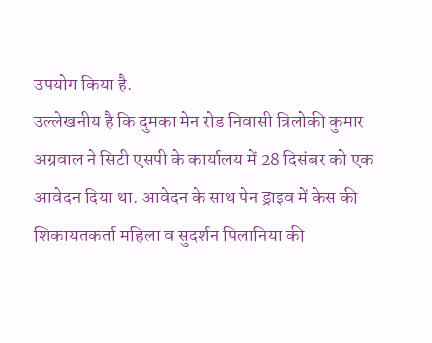उपयोग किया है.
उल्लेखनीय है कि दुमका मेन रोड निवासी त्रिलोकी कुमार अग्रवाल ने सिटी एसपी के कार्यालय में 28 दिसंबर को एक आवेदन दिया था. आवेदन के साथ पेन ड्राइव में केस की शिकायतकर्ता महिला व सुदर्शन पिलानिया की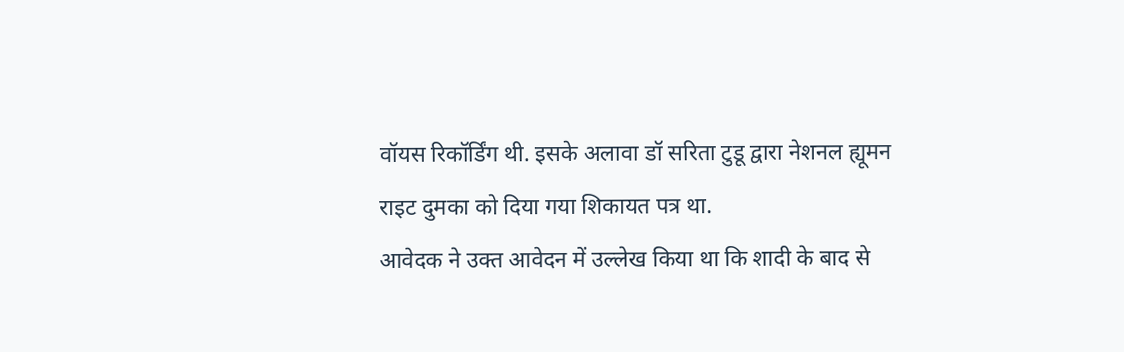वॉयस रिकॉर्डिंग थी. इसके अलावा डॉ सरिता टुडू द्वारा नेशनल ह्यूमन राइट दुमका को दिया गया शिकायत पत्र था.
आवेदक ने उक्त आवेदन में उल्लेख किया था कि शादी के बाद से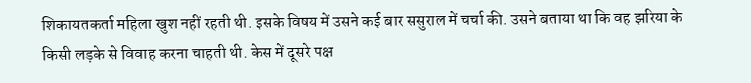शिकायतकर्ता महिला खुश नहीं रहती थी. इसके विषय में उसने कई बार ससुराल में चर्चा की. उसने बताया था कि वह झरिया के किसी लड़के से विवाह करना चाहती थी. केस में दूसरे पक्ष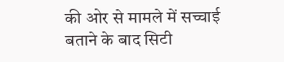की ओर से मामले में सच्चाई बताने के बाद सिटी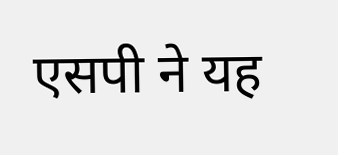एसपी ने यह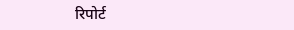रिपोर्ट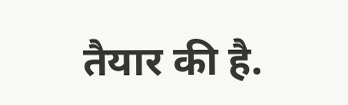तैयार की है.